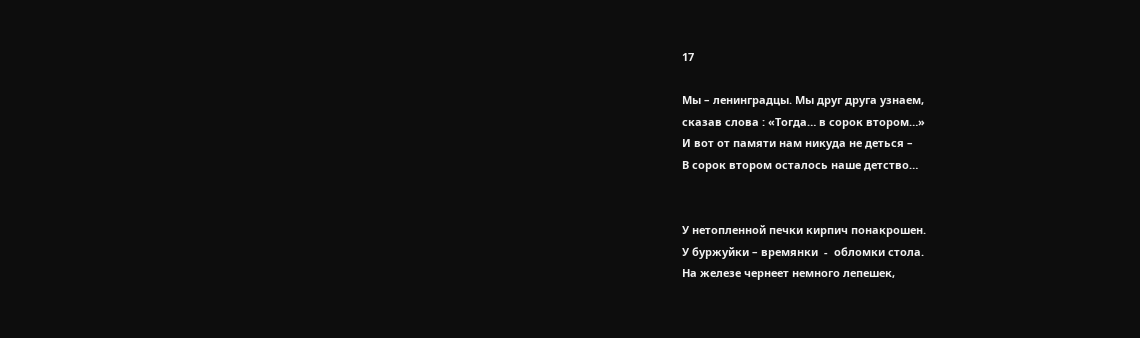17

Мы – ленинградцы. Мы друг друга узнаем,
сказав слова : «Тогда… в сорок втором…»
И вот от памяти нам никуда не деться –
В сорок втором осталось наше детство…


У нетопленной печки кирпич понакрошен.
У буржуйки – времянки  -  обломки стола.
На железе чернеет немного лепешек,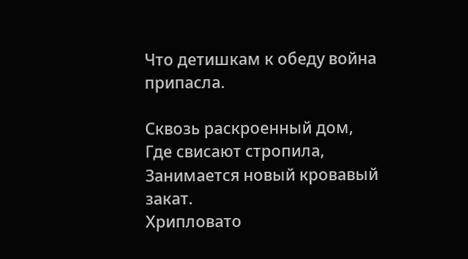Что детишкам к обеду война припасла.

Сквозь раскроенный дом,
Где свисают стропила,
Занимается новый кровавый закат.
Хрипловато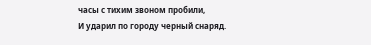часы с тихим звоном пробили,
И ударил по городу черный снаряд.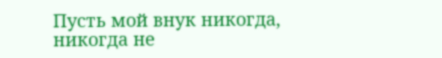Пусть мой внук никогда, никогда не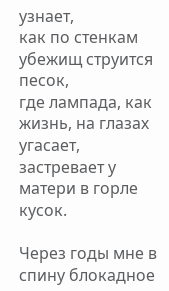узнает,
как по стенкам убежищ струится песок,
где лампада, как жизнь, на глазах угасает,
застревает у матери в горле кусок.

Через годы мне в спину блокадное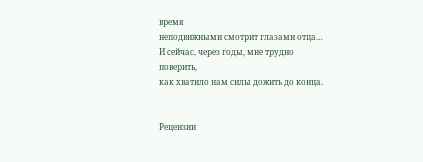время
неподвижными смотрит глазами отца…
И сейчас, через годы, мне трудно поверить,
как хватило нам силы дожить до конца.


Рецензии